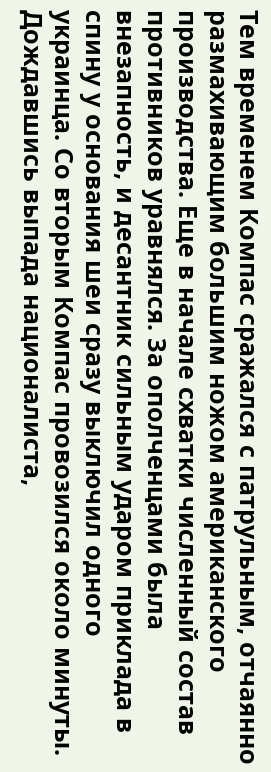Тем временем Компас сражался с патрульным, отчаянно размахивающим большим ножом американского производства. Еще в начале схватки численный состав противников уравнялся. За ополченцами была внезапность, и десантник сильным ударом приклада в спину у основания шеи сразу выключил одного украинца. Со вторым Компас провозился около минуты. Дождавшись выпада националиста,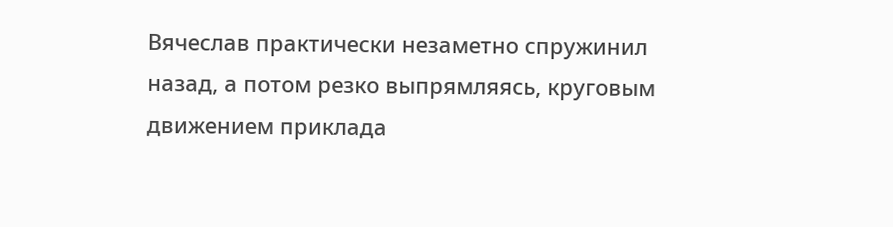Вячеслав практически незаметно спружинил назад, а потом резко выпрямляясь, круговым движением приклада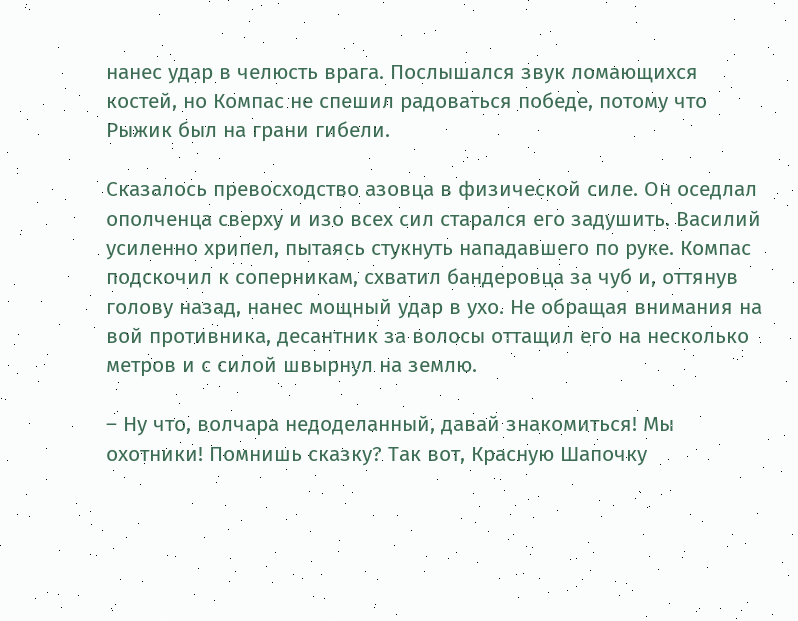нанес удар в челюсть врага. Послышался звук ломающихся костей, но Компас не спешил радоваться победе, потому что Рыжик был на грани гибели.

Сказалось превосходство азовца в физической силе. Он оседлал ополченца сверху и изо всех сил старался его задушить. Василий усиленно хрипел, пытаясь стукнуть нападавшего по руке. Компас подскочил к соперникам, схватил бандеровца за чуб и, оттянув голову назад, нанес мощный удар в ухо. Не обращая внимания на вой противника, десантник за волосы оттащил его на несколько метров и с силой швырнул на землю.

– Ну что, волчара недоделанный, давай знакомиться! Мы охотники! Помнишь сказку? Так вот, Красную Шапочку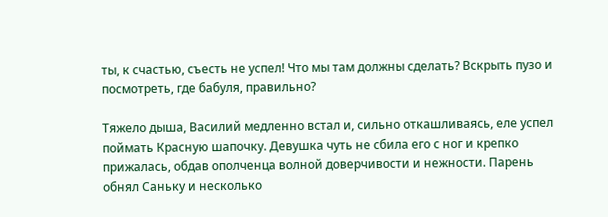ты, к счастью, съесть не успел! Что мы там должны сделать? Вскрыть пузо и посмотреть, где бабуля, правильно?

Тяжело дыша, Василий медленно встал и, сильно откашливаясь, еле успел поймать Красную шапочку. Девушка чуть не сбила его с ног и крепко прижалась, обдав ополченца волной доверчивости и нежности. Парень обнял Саньку и несколько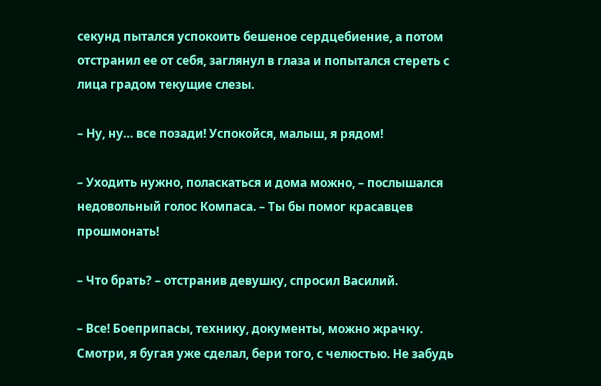секунд пытался успокоить бешеное сердцебиение, а потом отстранил ее от себя, заглянул в глаза и попытался стереть с лица градом текущие слезы.

– Ну, ну… все позади! Успокойся, малыш, я рядом!

– Уходить нужно, поласкаться и дома можно, – послышался недовольный голос Компаса. – Ты бы помог красавцев прошмонать!

– Что брать? – отстранив девушку, спросил Василий.

– Все! Боеприпасы, технику, документы, можно жрачку. Смотри, я бугая уже сделал, бери того, с челюстью. Не забудь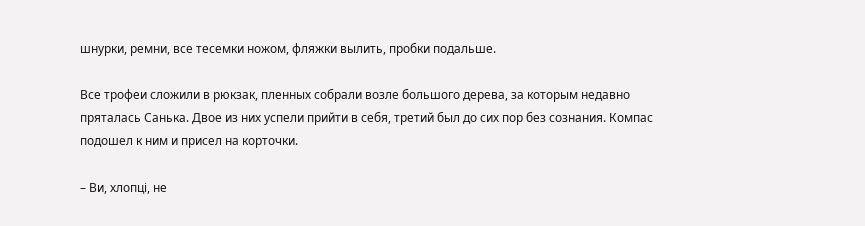шнурки, ремни, все тесемки ножом, фляжки вылить, пробки подальше.

Все трофеи сложили в рюкзак, пленных собрали возле большого дерева, за которым недавно пряталась Санька. Двое из них успели прийти в себя, третий был до сих пор без сознания. Компас подошел к ним и присел на корточки.

– Ви, хлопці, не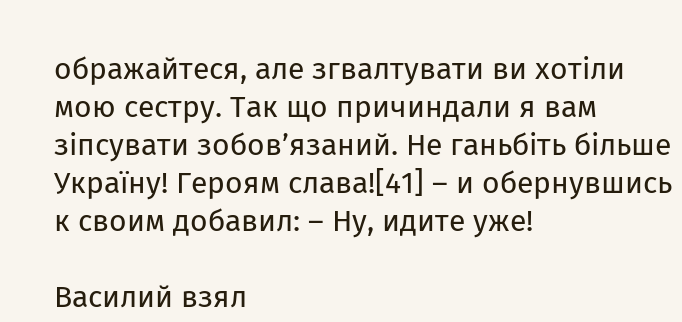ображайтеся, але згвалтувати ви хотіли мою сестру. Так що причиндали я вам зіпсувати зобов’язаний. Не ганьбіть більше Україну! Героям слава![41] – и обернувшись к своим добавил: – Ну, идите уже!

Василий взял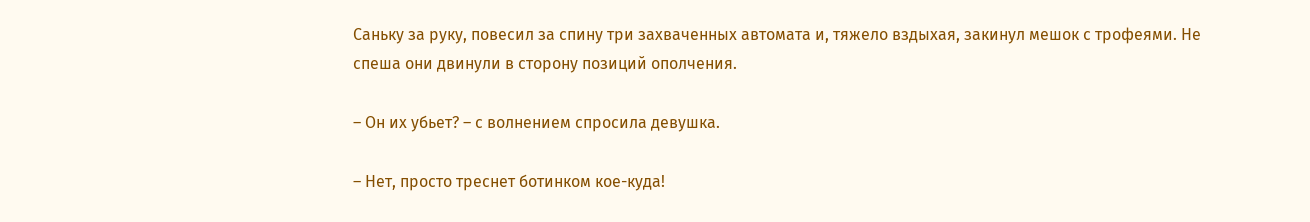Саньку за руку, повесил за спину три захваченных автомата и, тяжело вздыхая, закинул мешок с трофеями. Не спеша они двинули в сторону позиций ополчения.

– Он их убьет? – с волнением спросила девушка.

– Нет, просто треснет ботинком кое-куда!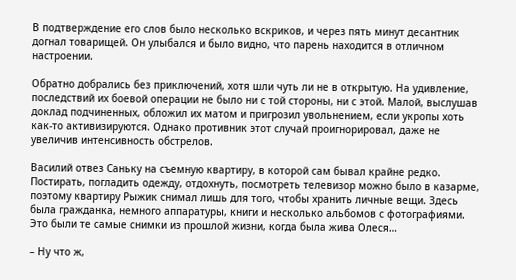В подтверждение его слов было несколько вскриков, и через пять минут десантник догнал товарищей. Он улыбался и было видно, что парень находится в отличном настроении.

Обратно добрались без приключений, хотя шли чуть ли не в открытую. На удивление, последствий их боевой операции не было ни с той стороны, ни с этой. Малой, выслушав доклад подчиненных, обложил их матом и пригрозил увольнением, если укропы хоть как-то активизируются. Однако противник этот случай проигнорировал, даже не увеличив интенсивность обстрелов.

Василий отвез Саньку на съемную квартиру, в которой сам бывал крайне редко. Постирать, погладить одежду, отдохнуть, посмотреть телевизор можно было в казарме, поэтому квартиру Рыжик снимал лишь для того, чтобы хранить личные вещи. Здесь была гражданка, немного аппаратуры, книги и несколько альбомов с фотографиями. Это были те самые снимки из прошлой жизни, когда была жива Олеся…

– Ну что ж,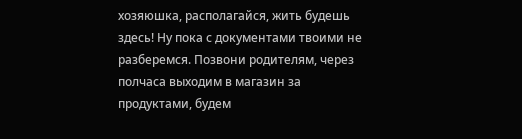хозяюшка, располагайся, жить будешь здесь! Ну пока с документами твоими не разберемся. Позвони родителям, через полчаса выходим в магазин за продуктами, будем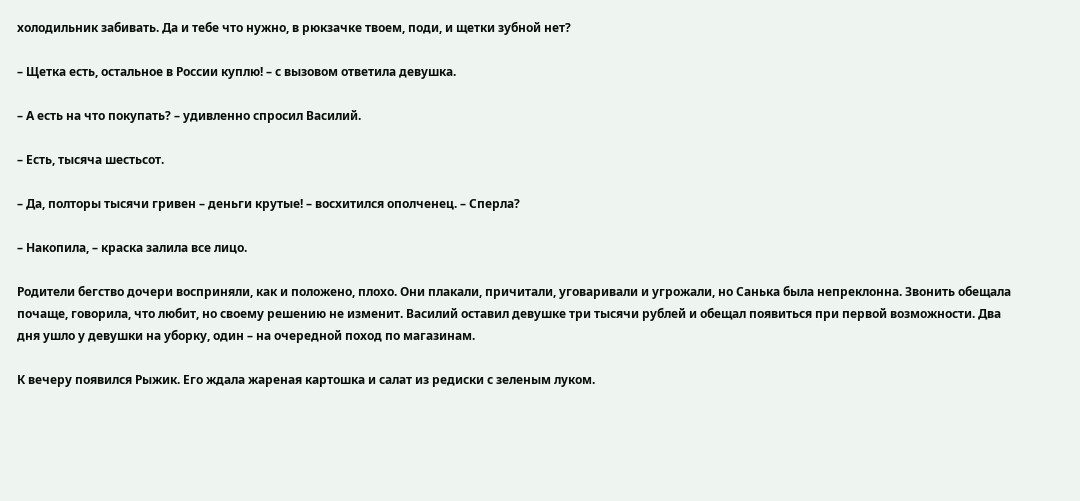холодильник забивать. Да и тебе что нужно, в рюкзачке твоем, поди, и щетки зубной нет?

– Щетка есть, остальное в России куплю! – с вызовом ответила девушка.

– А есть на что покупать? – удивленно спросил Василий.

– Есть, тысяча шестьсот.

– Да, полторы тысячи гривен – деньги крутые! – восхитился ополченец. – Сперла?

– Накопила, – краска залила все лицо.

Родители бегство дочери восприняли, как и положено, плохо. Они плакали, причитали, уговаривали и угрожали, но Санька была непреклонна. Звонить обещала почаще, говорила, что любит, но своему решению не изменит. Василий оставил девушке три тысячи рублей и обещал появиться при первой возможности. Два дня ушло у девушки на уборку, один – на очередной поход по магазинам.

К вечеру появился Рыжик. Его ждала жареная картошка и салат из редиски с зеленым луком.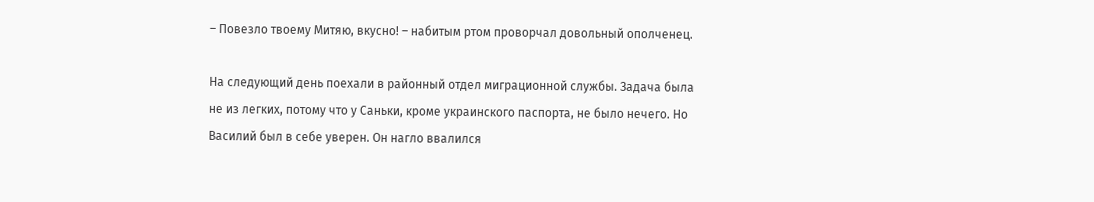– Повезло твоему Митяю, вкусно! – набитым ртом проворчал довольный ополченец.

На следующий день поехали в районный отдел миграционной службы. Задача была не из легких, потому что у Саньки, кроме украинского паспорта, не было нечего. Но Василий был в себе уверен. Он нагло ввалился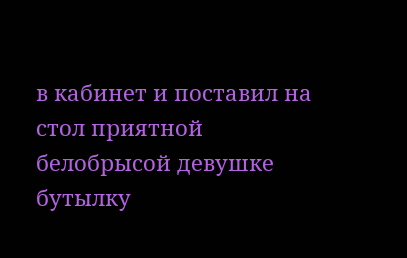в кабинет и поставил на стол приятной белобрысой девушке бутылку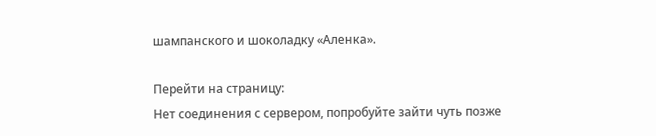шампанского и шоколадку «Аленка».

Перейти на страницу:
Нет соединения с сервером, попробуйте зайти чуть позже